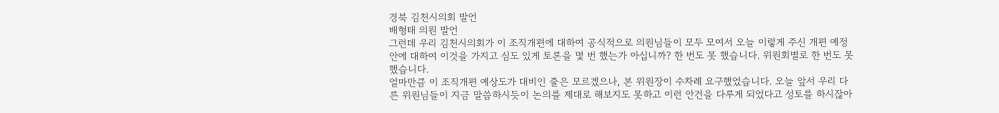경북 김천시의회 발언
배형태 의원 발언
그런데 우리 김천시의회가 이 조직개편에 대하여 공식적으로 의원님들이 모두 모여서 오늘 이렇게 주신 개편 예정 안에 대하여 이것을 가지고 심도 있게 토론을 몇 번 했는가 아십니까? 한 번도 못 했습니다. 위원회별로 한 번도 못 했습니다.
얼마만큼 이 조직개편 예상도가 대비인 줄은 모르겠으나, 본 위원장이 수차례 요구했었습니다. 오늘 앞서 우리 다른 위원님들이 지금 말씀하시듯이 논의를 제대로 해보지도 못하고 이런 안건을 다루게 되었다고 성토를 하시잖아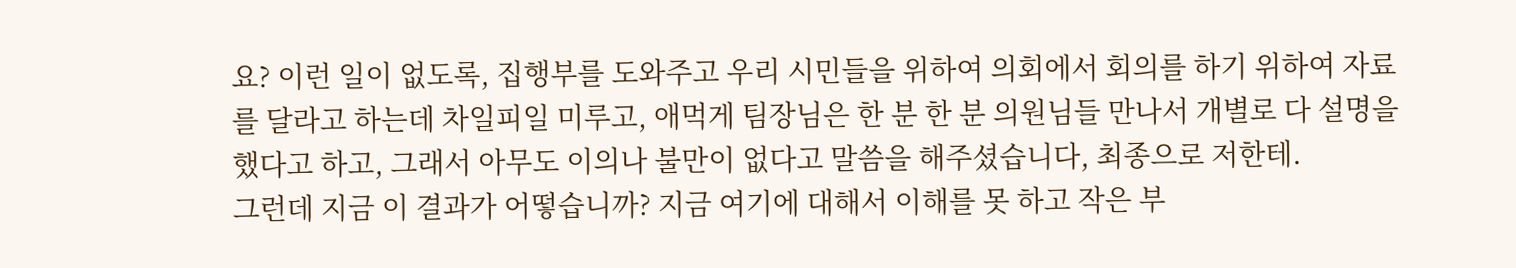요? 이런 일이 없도록, 집행부를 도와주고 우리 시민들을 위하여 의회에서 회의를 하기 위하여 자료를 달라고 하는데 차일피일 미루고, 애먹게 팀장님은 한 분 한 분 의원님들 만나서 개별로 다 설명을 했다고 하고, 그래서 아무도 이의나 불만이 없다고 말씀을 해주셨습니다, 최종으로 저한테.
그런데 지금 이 결과가 어떻습니까? 지금 여기에 대해서 이해를 못 하고 작은 부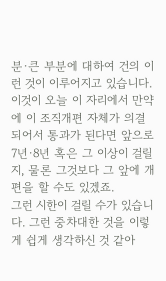분·큰 부분에 대하여 건의 이런 것이 이루어지고 있습니다. 이것이 오늘 이 자리에서 만약에 이 조직개편 자체가 의결되어서 통과가 된다면 앞으로 7년·8년 혹은 그 이상이 걸릴지, 물론 그것보다 그 앞에 개편을 할 수도 있겠죠.
그런 시한이 걸릴 수가 있습니다. 그런 중차대한 것을 이렇게 쉽게 생각하신 것 같아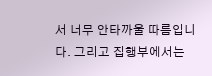서 너무 안타까울 따름입니다. 그리고 집행부에서는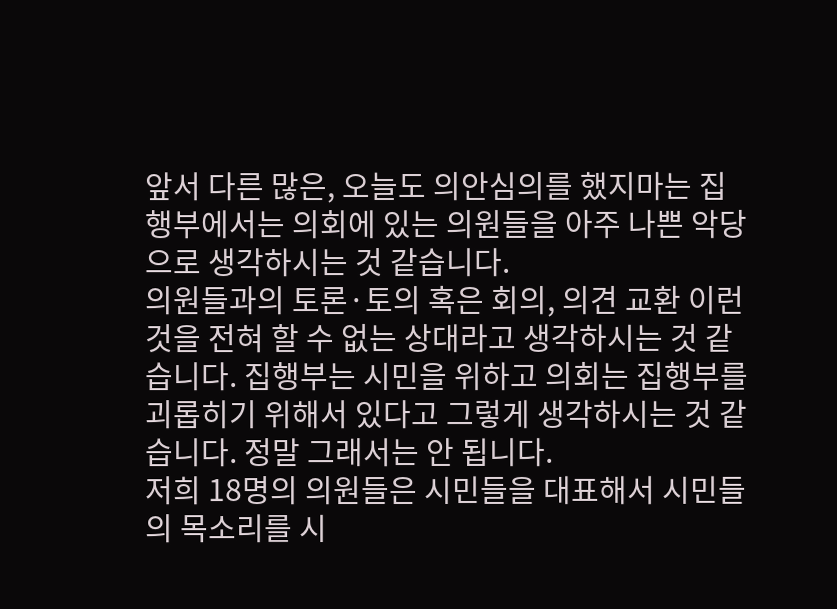앞서 다른 많은, 오늘도 의안심의를 했지마는 집행부에서는 의회에 있는 의원들을 아주 나쁜 악당으로 생각하시는 것 같습니다.
의원들과의 토론·토의 혹은 회의, 의견 교환 이런 것을 전혀 할 수 없는 상대라고 생각하시는 것 같습니다. 집행부는 시민을 위하고 의회는 집행부를 괴롭히기 위해서 있다고 그렇게 생각하시는 것 같습니다. 정말 그래서는 안 됩니다.
저희 18명의 의원들은 시민들을 대표해서 시민들의 목소리를 시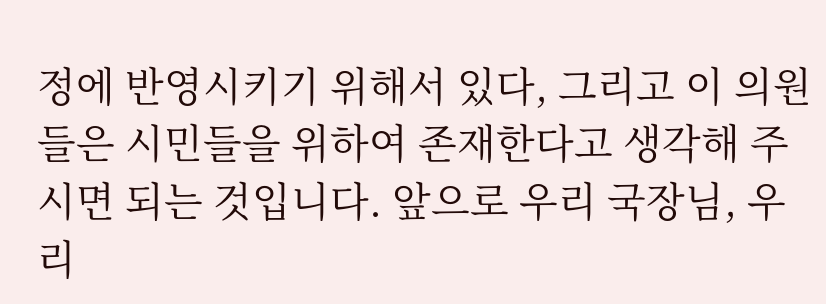정에 반영시키기 위해서 있다, 그리고 이 의원들은 시민들을 위하여 존재한다고 생각해 주시면 되는 것입니다. 앞으로 우리 국장님, 우리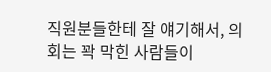직원분들한테 잘 얘기해서, 의회는 꽉 막힌 사람들이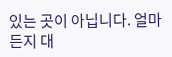있는 곳이 아닙니다. 얼마든지 대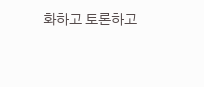화하고 토론하고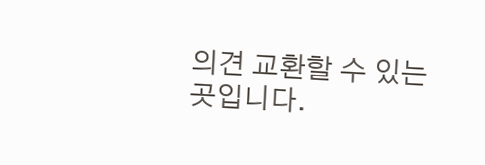의견 교환할 수 있는 곳입니다.